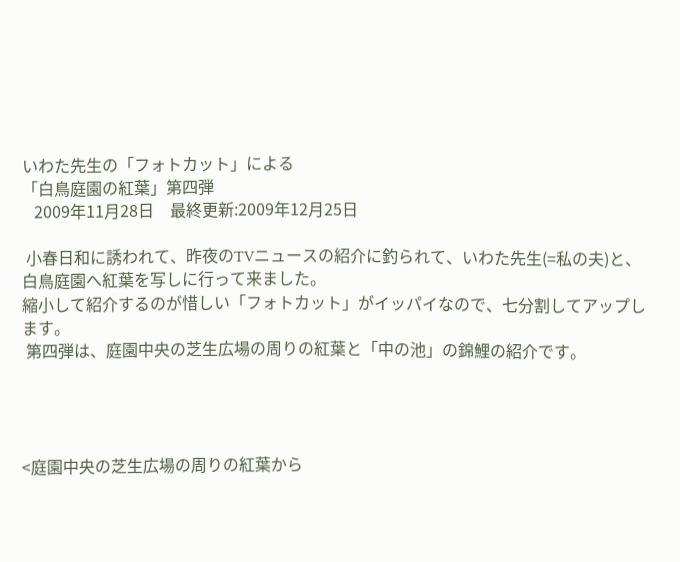いわた先生の「フォトカット」による
「白鳥庭園の紅葉」第四弾
   2009年11月28日    最終更新:2009年12月25日

 小春日和に誘われて、昨夜のTVニュースの紹介に釣られて、いわた先生(=私の夫)と、白鳥庭園へ紅葉を写しに行って来ました。
縮小して紹介するのが惜しい「フォトカット」がイッパイなので、七分割してアップします。
 第四弾は、庭園中央の芝生広場の周りの紅葉と「中の池」の錦鯉の紹介です。




<庭園中央の芝生広場の周りの紅葉から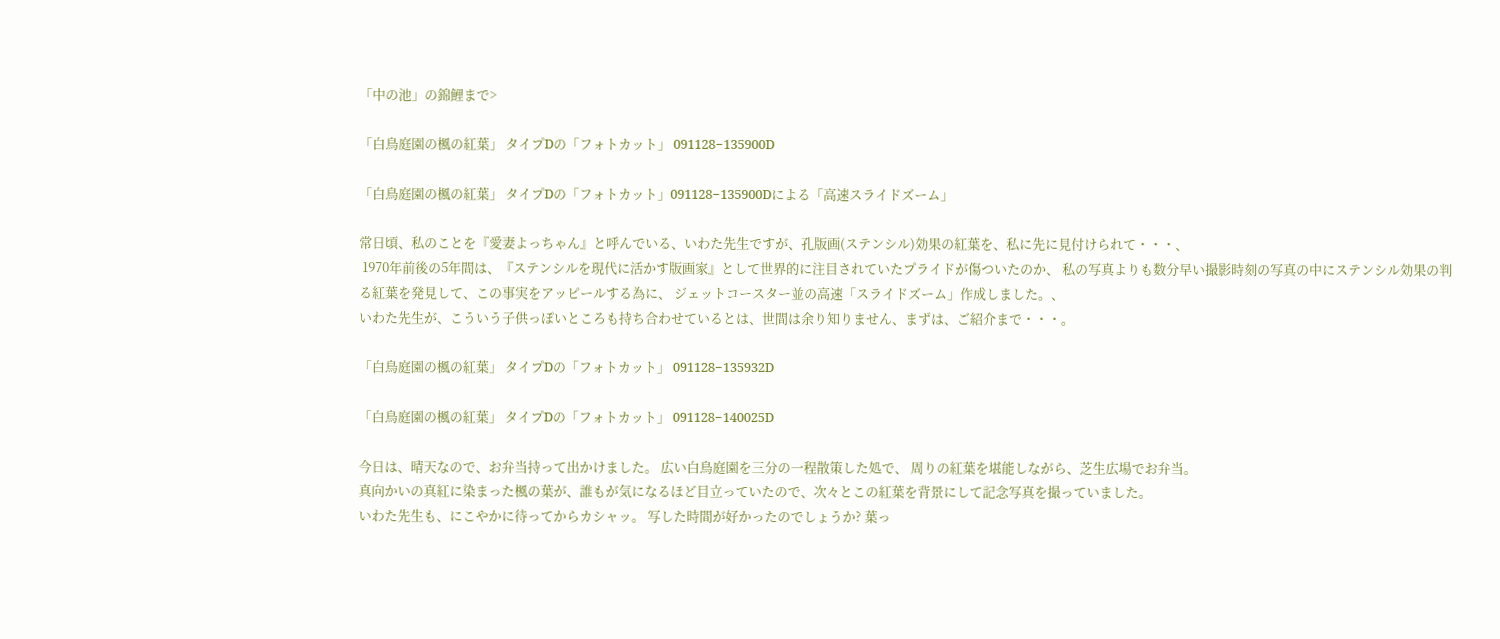「中の池」の錦鯉まで>

「白鳥庭園の楓の紅葉」 タイプDの「フォトカット」 091128−135900D

「白鳥庭園の楓の紅葉」 タイプDの「フォトカット」091128−135900Dによる「高速スライドズーム」

常日頃、私のことを『愛妻よっちゃん』と呼んでいる、いわた先生ですが、孔版画(ステンシル)効果の紅葉を、私に先に見付けられて・・・、
 1970年前後の5年間は、『ステンシルを現代に活かす版画家』として世界的に注目されていたプライドが傷ついたのか、 私の写真よりも数分早い撮影時刻の写真の中にステンシル効果の判る紅葉を発見して、この事実をアッピールする為に、 ジェットコースター並の高速「スライドズーム」作成しました。、
いわた先生が、こういう子供っぽいところも持ち合わせているとは、世間は余り知りません、まずは、ご紹介まで・・・。

「白鳥庭園の楓の紅葉」 タイプDの「フォトカット」 091128−135932D

「白鳥庭園の楓の紅葉」 タイプDの「フォトカット」 091128−140025D

今日は、晴天なので、お弁当持って出かけました。 広い白鳥庭園を三分の一程散策した処で、 周りの紅葉を堪能しながら、芝生広場でお弁当。
真向かいの真紅に染まった楓の葉が、誰もが気になるほど目立っていたので、次々とこの紅葉を背景にして記念写真を撮っていました。
いわた先生も、にこやかに待ってからカシャッ。 写した時間が好かったのでしょうか? 葉っ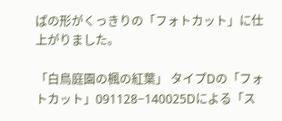ぱの形がくっきりの「フォトカット」に仕上がりました。

「白鳥庭園の楓の紅葉」 タイプDの「フォトカット」091128−140025Dによる「ス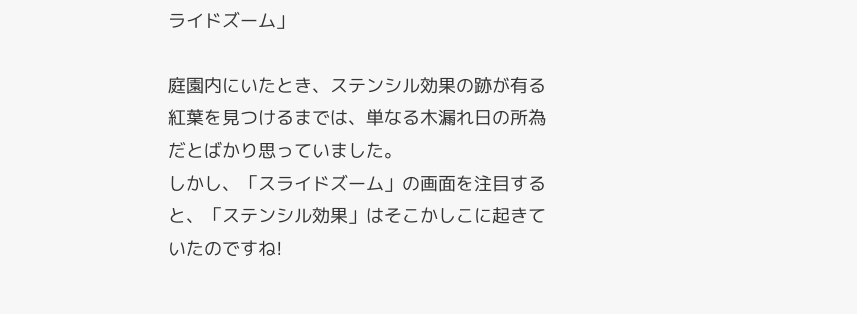ライドズーム」

庭園内にいたとき、ステンシル効果の跡が有る紅葉を見つけるまでは、単なる木漏れ日の所為だとばかり思っていました。
しかし、「スライドズーム」の画面を注目すると、「ステンシル効果」はそこかしこに起きていたのですね!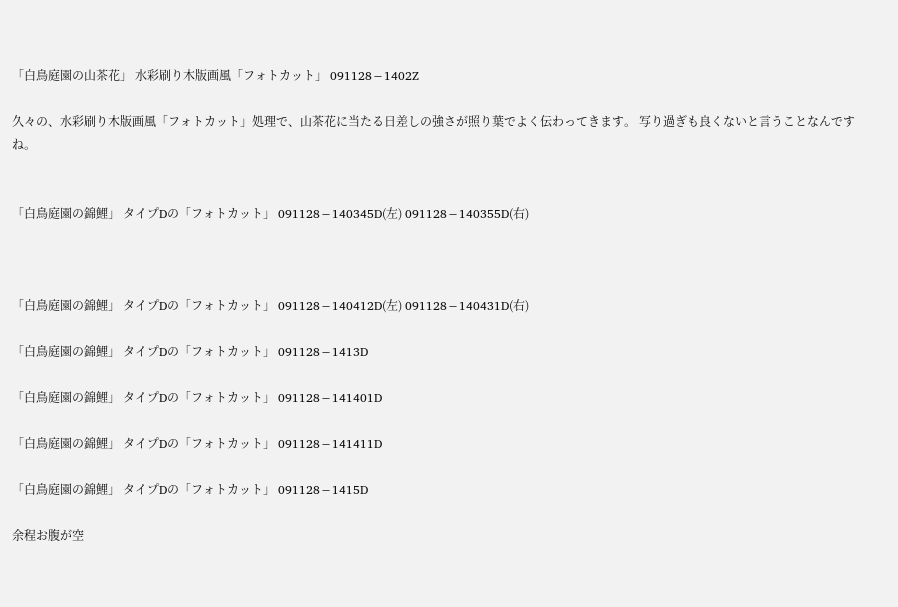「白鳥庭園の山茶花」 水彩刷り木版画風「フォトカット」 091128−1402Z

久々の、水彩刷り木版画風「フォトカット」処理で、山茶花に当たる日差しの強さが照り葉でよく伝わってきます。 写り過ぎも良くないと言うことなんですね。


「白鳥庭園の錦鯉」 タイプDの「フォトカット」 091128−140345D(左) 091128−140355D(右)



「白鳥庭園の錦鯉」 タイプDの「フォトカット」 091128−140412D(左) 091128−140431D(右)

「白鳥庭園の錦鯉」 タイプDの「フォトカット」 091128−1413D

「白鳥庭園の錦鯉」 タイプDの「フォトカット」 091128−141401D

「白鳥庭園の錦鯉」 タイプDの「フォトカット」 091128−141411D

「白鳥庭園の錦鯉」 タイプDの「フォトカット」 091128−1415D

余程お腹が空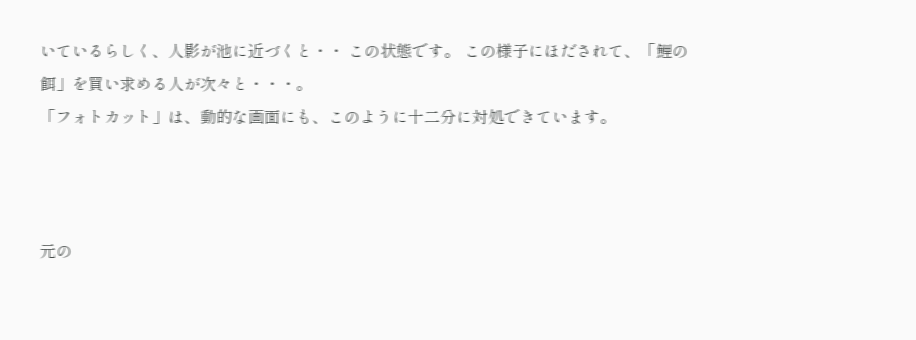いているらしく、人影が池に近づくと・・ この状態です。 この様子にほだされて、「鯉の餌」を買い求める人が次々と・・・。
「フォトカット」は、動的な画面にも、このように十二分に対処できています。



元の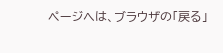ページへは、ブラウザの「戻る」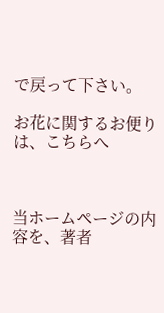で戻って下さい。

お花に関するお便りは、こちらへ



当ホームページの内容を、著者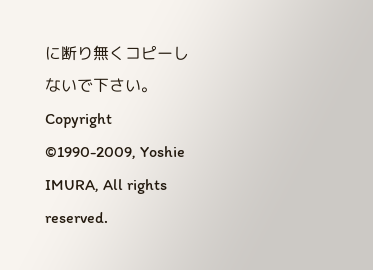に断り無くコピーしないで下さい。
Copyright ©1990-2009, Yoshie IMURA, All rights reserved.